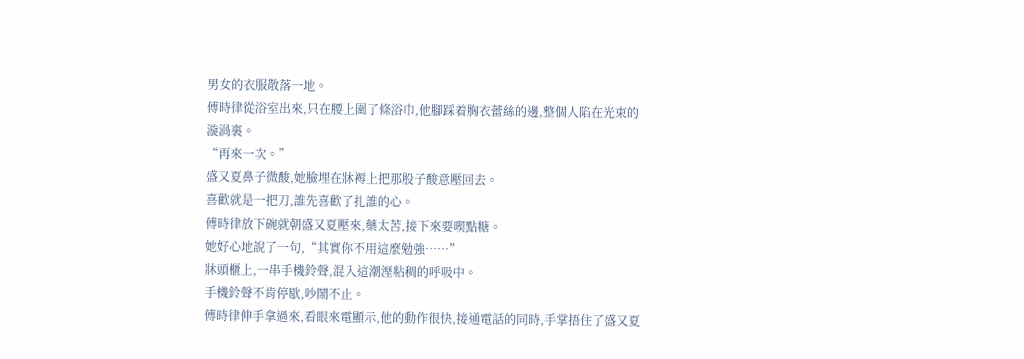男女的衣服散落一地。
傅時律從浴室出來,只在腰上圍了條浴巾,他腳踩着胸衣蕾絲的邊,整個人陷在光束的漩渦裏。
“再來一次。”
盛又夏鼻子微酸,她臉埋在牀褥上把那股子酸意壓回去。
喜歡就是一把刀,誰先喜歡了扎誰的心。
傅時律放下碗就朝盛又夏壓來,藥太苦,接下來要喫點糖。
她好心地說了一句,“其實你不用這麼勉強……”
牀頭櫃上,一串手機鈴聲,混入這潮溼粘稠的呼吸中。
手機鈴聲不肯停歇,吵鬧不止。
傅時律伸手拿過來,看眼來電顯示,他的動作很快,接通電話的同時,手掌捂住了盛又夏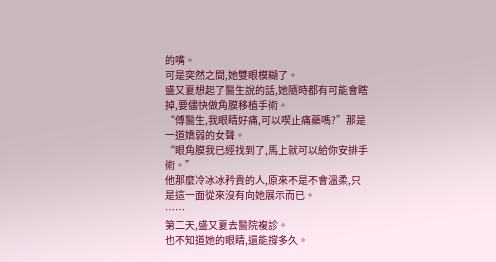的嘴。
可是突然之間,她雙眼模糊了。
盛又夏想起了醫生說的話,她隨時都有可能會瞎掉,要儘快做角膜移植手術。
“傅醫生,我眼睛好痛,可以喫止痛藥嗎?”那是一道嬌弱的女聲。
“眼角膜我已經找到了,馬上就可以給你安排手術。”
他那麼冷冰冰矜貴的人,原來不是不會溫柔,只是這一面從來沒有向她展示而已。
……
第二天,盛又夏去醫院複診。
也不知道她的眼睛,還能撐多久。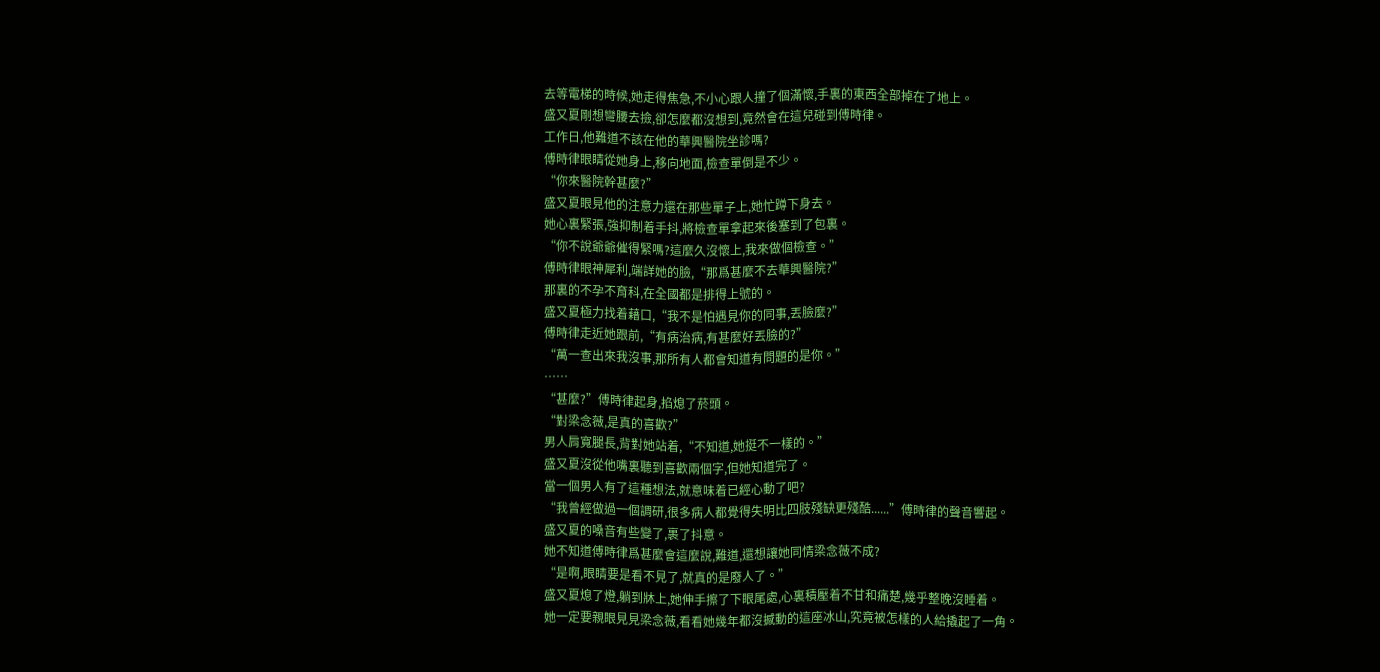去等電梯的時候,她走得焦急,不小心跟人撞了個滿懷,手裏的東西全部掉在了地上。
盛又夏剛想彎腰去撿,卻怎麼都沒想到,竟然會在這兒碰到傅時律。
工作日,他難道不該在他的華興醫院坐診嗎?
傅時律眼睛從她身上,移向地面,檢查單倒是不少。
“你來醫院幹甚麼?”
盛又夏眼見他的注意力還在那些單子上,她忙蹲下身去。
她心裏緊張,強抑制着手抖,將檢查單拿起來後塞到了包裏。
“你不說爺爺催得緊嗎?這麼久沒懷上,我來做個檢查。”
傅時律眼神犀利,端詳她的臉,“那爲甚麼不去華興醫院?”
那裏的不孕不育科,在全國都是排得上號的。
盛又夏極力找着藉口,“我不是怕遇見你的同事,丟臉麼?”
傅時律走近她跟前,“有病治病,有甚麼好丟臉的?”
“萬一查出來我沒事,那所有人都會知道有問題的是你。”
……
“甚麼?”傅時律起身,掐熄了菸頭。
“對梁念薇,是真的喜歡?”
男人肩寬腿長,背對她站着,“不知道,她挺不一樣的。”
盛又夏沒從他嘴裏聽到喜歡兩個字,但她知道完了。
當一個男人有了這種想法,就意味着已經心動了吧?
“我曾經做過一個調研,很多病人都覺得失明比四肢殘缺更殘酷......”傅時律的聲音響起。
盛又夏的嗓音有些變了,裹了抖意。
她不知道傅時律爲甚麼會這麼說,難道,還想讓她同情梁念薇不成?
“是啊,眼睛要是看不見了,就真的是廢人了。”
盛又夏熄了燈,躺到牀上,她伸手擦了下眼尾處,心裏積壓着不甘和痛楚,幾乎整晚沒睡着。
她一定要親眼見見梁念薇,看看她幾年都沒撼動的這座冰山,究竟被怎樣的人給撬起了一角。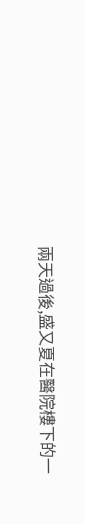兩天過後,盛又夏在醫院樓下的一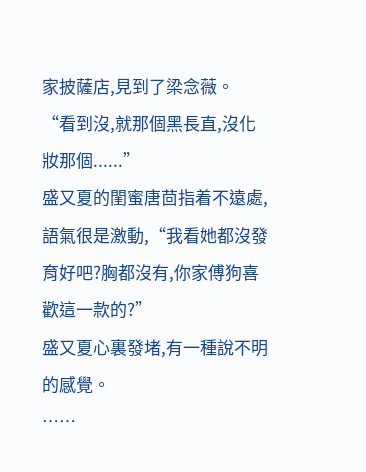家披薩店,見到了梁念薇。
“看到沒,就那個黑長直,沒化妝那個......”
盛又夏的閨蜜唐茴指着不遠處,語氣很是激動,“我看她都沒發育好吧?胸都沒有,你家傅狗喜歡這一款的?”
盛又夏心裏發堵,有一種說不明的感覺。
……